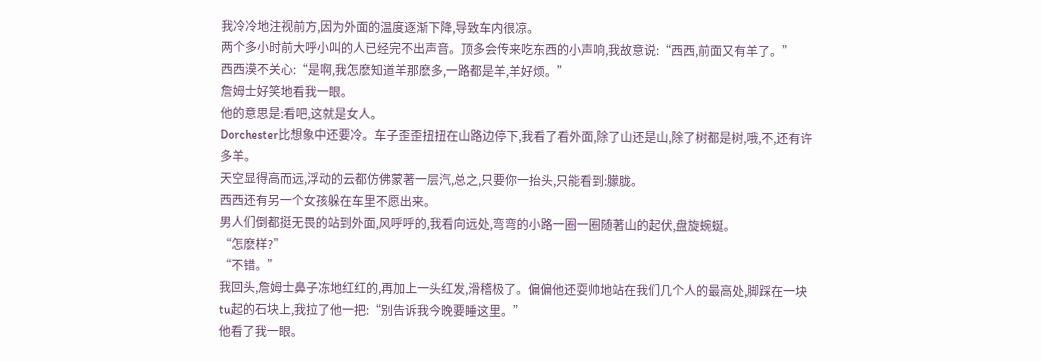我冷冷地注视前方,因为外面的温度逐渐下降,导致车内很凉。
两个多小时前大呼小叫的人已经完不出声音。顶多会传来吃东西的小声响,我故意说:“西西,前面又有羊了。”
西西漠不关心:“是啊,我怎麽知道羊那麽多,一路都是羊,羊好烦。”
詹姆士好笑地看我一眼。
他的意思是:看吧,这就是女人。
Dorchester比想象中还要冷。车子歪歪扭扭在山路边停下,我看了看外面,除了山还是山,除了树都是树,哦,不,还有许多羊。
天空显得高而远,浮动的云都仿佛蒙著一层汽,总之,只要你一抬头,只能看到:朦胧。
西西还有另一个女孩躲在车里不愿出来。
男人们倒都挺无畏的站到外面,风呼呼的,我看向远处,弯弯的小路一圈一圈随著山的起伏,盘旋蜿蜒。
“怎麽样?”
“不错。”
我回头,詹姆士鼻子冻地红红的,再加上一头红发,滑稽极了。偏偏他还耍帅地站在我们几个人的最高处,脚踩在一块tu起的石块上,我拉了他一把:“别告诉我今晚要睡这里。”
他看了我一眼。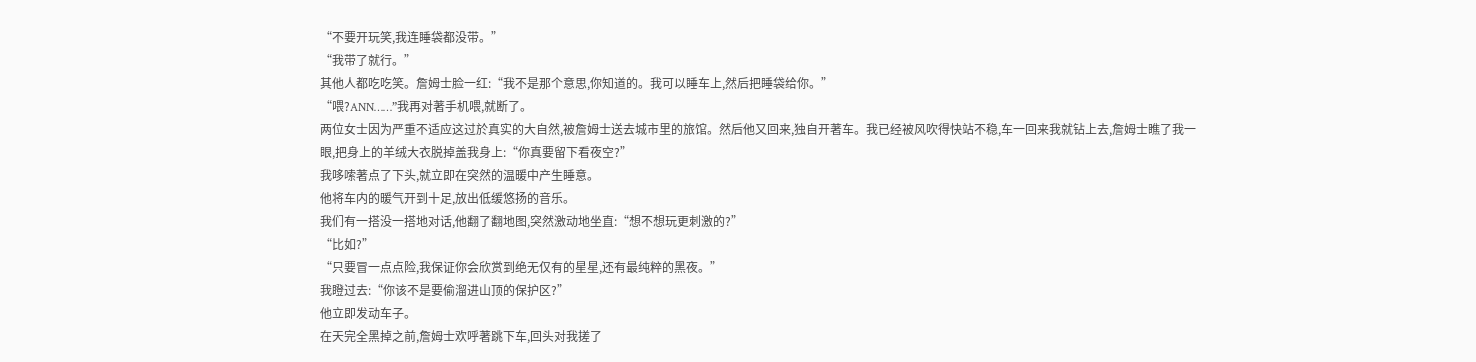“不要开玩笑,我连睡袋都没带。”
“我带了就行。”
其他人都吃吃笑。詹姆士脸一红:“我不是那个意思,你知道的。我可以睡车上,然后把睡袋给你。”
“喂?ANN……”我再对著手机喂,就断了。
两位女士因为严重不适应这过於真实的大自然,被詹姆士送去城市里的旅馆。然后他又回来,独自开著车。我已经被风吹得快站不稳,车一回来我就钻上去,詹姆士瞧了我一眼,把身上的羊绒大衣脱掉盖我身上:“你真要留下看夜空?”
我哆嗦著点了下头,就立即在突然的温暖中产生睡意。
他将车内的暖气开到十足,放出低缓悠扬的音乐。
我们有一搭没一搭地对话,他翻了翻地图,突然激动地坐直:“想不想玩更刺激的?”
“比如?”
“只要冒一点点险,我保证你会欣赏到绝无仅有的星星,还有最纯粹的黑夜。”
我瞪过去:“你该不是要偷溜进山顶的保护区?”
他立即发动车子。
在天完全黑掉之前,詹姆士欢呼著跳下车,回头对我搓了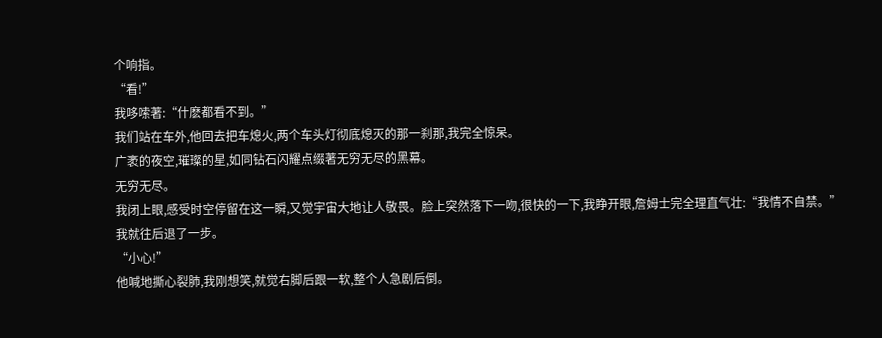个响指。
“看!”
我哆嗦著:“什麽都看不到。”
我们站在车外,他回去把车熄火,两个车头灯彻底熄灭的那一刹那,我完全惊呆。
广袤的夜空,璀璨的星,如同钻石闪耀点缀著无穷无尽的黑幕。
无穷无尽。
我闭上眼,感受时空停留在这一瞬,又觉宇宙大地让人敬畏。脸上突然落下一吻,很快的一下,我睁开眼,詹姆士完全理直气壮:“我情不自禁。”
我就往后退了一步。
“小心!”
他喊地撕心裂肺,我刚想笑,就觉右脚后跟一软,整个人急剧后倒。